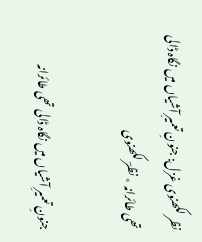نظر لکھنوی غزل: جنونِ تعمیرِ آشیاں میں نگاہ ڈالی تھی طائرانہ ٭ نظرؔ لکھنوی

جنونِ تعمیرِ آشیاں میں نگاہ ڈالی تھی طائرانہ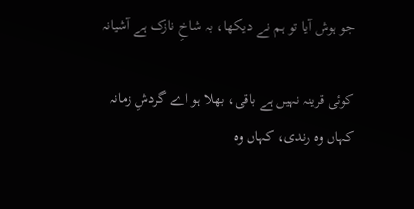جو ہوش آیا تو ہم نے دیکھا، بہ شاخِ نازک ہے آشیانہ

کوئی قرینہ نہیں ہے باقی، بھلا ہو اے گردشِ زمانہ
کہاں وہ رندی، کہاں وہ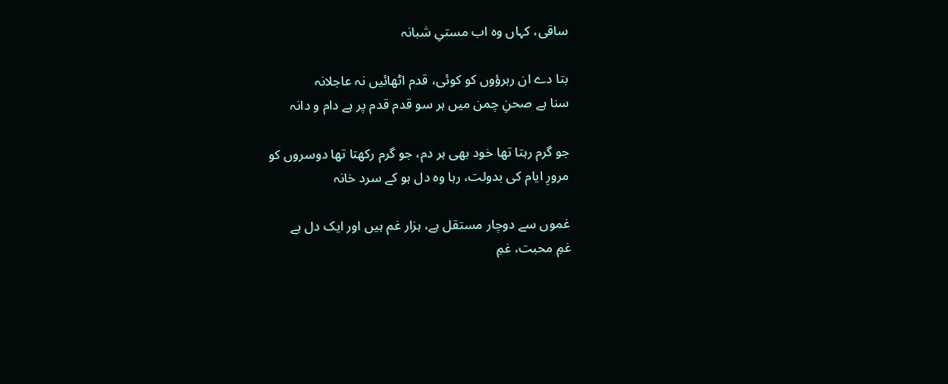ساقی، کہاں وہ اب مستیِ شبانہ

بتا دے ان رہرؤوں کو کوئی، قدم اٹھائیں نہ عاجلانہ
سنا ہے صحنِ چمن میں ہر سو قدم قدم پر ہے دام و دانہ

جو گرم رہتا تھا خود بھی ہر دم، جو گرم رکھتا تھا دوسروں کو
مرورِ ایام کی بدولت، رہا وہ دل ہو کے سرد خانہ

غموں سے دوچار مستقل ہے، ہزار غم ہیں اور ایک دل ہے
غمِ محبت، غمِ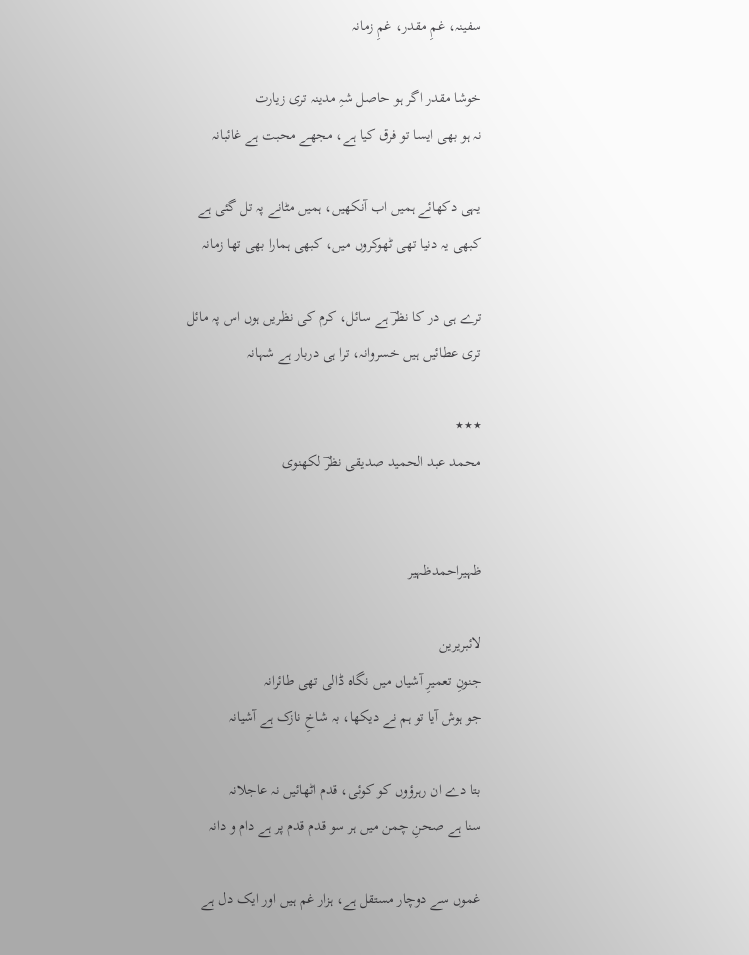سفینہ، غمِ مقدر، غمِ زمانہ

خوشا مقدر اگر ہو حاصل شہِ مدینہ تری زیارت
نہ ہو بھی ایسا تو فرق کیا ہے، مجھے محبت ہے غائبانہ

یہی دکھائے ہمیں اب آنکھیں، ہمیں مٹانے پہ تل گئی ہے
کبھی یہ دنیا تھی ٹھوکروں میں، کبھی ہمارا بھی تھا زمانہ

ترے ہی در کا نظرؔ ہے سائل، کرم کی نظریں ہوں اس پہ مائل
تری عطائیں ہیں خسروانہ، ترا ہی دربار ہے شہانہ

٭٭٭
محمد عبد الحمید صدیقی نظرؔ لکھنوی


ظہیراحمدظہیر

لائبریرین
جنونِ تعمیرِ آشیاں میں نگاہ ڈالی تھی طائرانہ
جو ہوش آیا تو ہم نے دیکھا، بہ شاخِ نازک ہے آشیانہ

بتا دے ان رہرؤوں کو کوئی، قدم اٹھائیں نہ عاجلانہ
سنا ہے صحنِ چمن میں ہر سو قدم قدم پر ہے دام و دانہ

غموں سے دوچار مستقل ہے، ہزار غم ہیں اور ایک دل ہے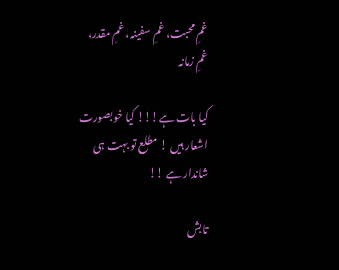غمِ محبت، غمِ سفینہ، غمِ مقدر، غمِ زمانہ

کیا بات ہے!!! کیا خوبصورت اشعار ہیں ! مطلع تو بہت ہی شاندار ہے !!

تابش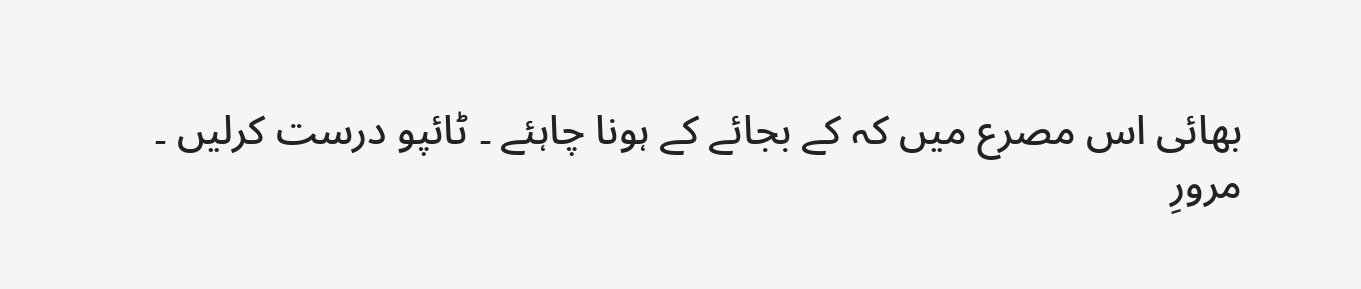بھائی اس مصرع میں کہ کے بجائے کے ہونا چاہئے ۔ ٹائپو درست کرلیں ۔
مرورِ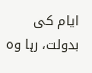ایام کی بدولت، رہا وہ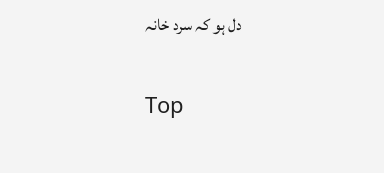دل ہو کہ سرد خانہ

Top